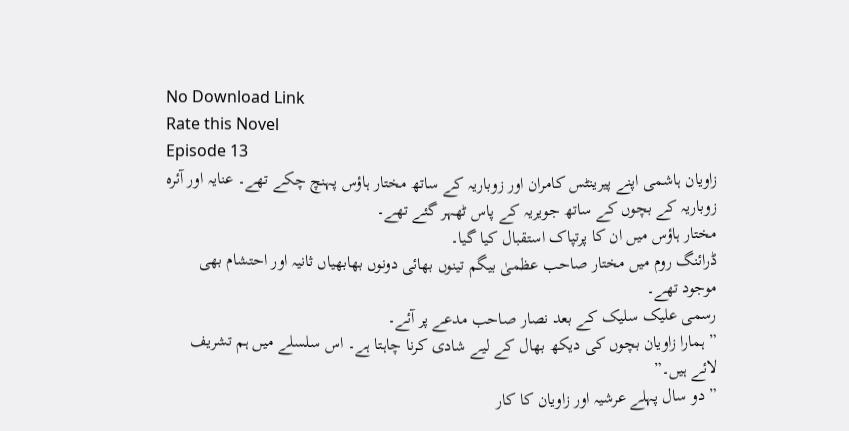No Download Link
Rate this Novel
Episode 13
زاویان ہاشمی اپنے پیرینٹس کامران اور زوباریہ کے ساتھ مختار ہاؤس پہنچ چکے تھے۔ عنایہ اور آئرہ زوباریہ کے بچوں کے ساتھ جویریہ کے پاس ٹھہر گئے تھے۔
مختار ہاؤس میں ان کا پرتپاک استقبال کیا گیا۔
ڈرائنگ روم میں مختار صاحب عظمیٰ بیگم تینوں بھائی دونوں بھابھیاں ثانیہ اور احتشام بھی موجود تھے۔
رسمی علیک سلیک کے بعد نصار صاحب مدعے پر آئے۔
” ہمارا زاویان بچوں کی دیکھ بھال کے لیے شادی کرنا چاہتا ہے۔ اس سلسلے میں ہم تشریف لائے ہیں۔”
” دو سال پہلے عرشیہ اور زاویان کا کار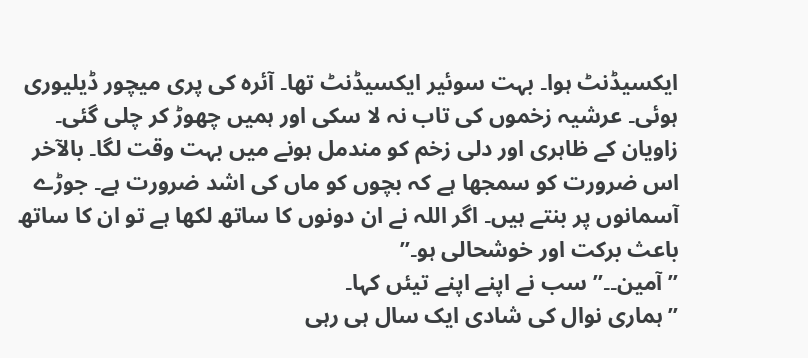ایکسیڈنٹ ہوا۔ بہت سوئیر ایکسیڈنٹ تھا۔ آئرہ کی پری میچور ڈیلیوری ہوئی۔ عرشیہ زخموں کی تاب نہ لا سکی اور ہمیں چھوڑ کر چلی گئی۔ زاویان کے ظاہری اور دلی زخم کو مندمل ہونے میں بہت وقت لگا۔ بالآخر اس ضرورت کو سمجھا ہے کہ بچوں کو ماں کی اشد ضرورت ہے۔ جوڑے آسمانوں پر بنتے ہیں۔ اگر اللہ نے ان دونوں کا ساتھ لکھا ہے تو ان کا ساتھ باعث برکت اور خوشحالی ہو۔”
” آمین۔۔” سب نے اپنے اپنے تیئں کہا۔
” ہماری نوال کی شادی ایک سال ہی رہی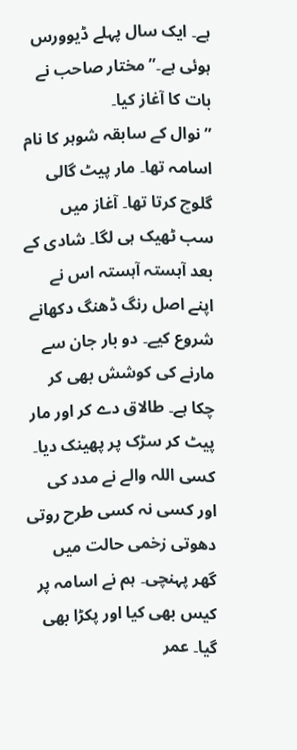ہے۔ ایک سال پہلے ڈیوورس ہوئی ہے۔” مختار صاحب نے بات کا آغاز کیا۔
” نوال کے سابقہ شوہر کا نام اسامہ تھا۔ مار پیٹ گالی گلوچ کرتا تھا۔ آغاز میں سب ٹھیک ہی لگا۔ شادی کے بعد آہستہ آہستہ اس نے اپنے اصل رنگ ڈھنگ دکھانے شروع کیے۔ دو بار جان سے مارنے کی کوشش بھی کر چکا ہے۔ طالاق دے کر اور مار پیٹ کر سڑک پر پھینک دیا۔ کسی اللہ والے نے مدد کی اور کسی نہ کسی طرح روتی دھوتی زخمی حالت میں گھر پہنچی۔ ہم نے اسامہ پر کیس بھی کیا اور پکڑا بھی گیا۔ عمر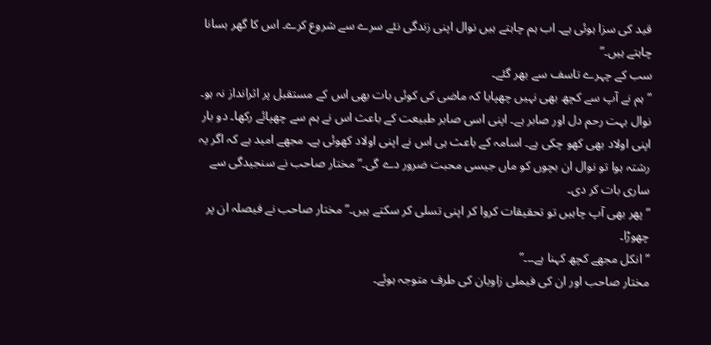قید کی سزا ہوئی ہے۔ اب ہم چاہتے ہیں نوال اپنی زندگی نئے سرے سے شروع کرے۔ اس کا گھر بسانا چاہتے ہیں۔”
سب کے چہرے تاسف سے بھر گئے۔
” ہم نے آپ سے کچھ بھی نہیں چھپایا کہ ماضی کی کوئی بات بھی اس کے مستقبل پر اثرانداز نہ ہو۔ نوال بہت رحم دل اور صابر ہے۔ اپنی اسی صابر طبیعت کے باعث اس نے ہم سے چھپائے رکھا۔ دو بار اپنی اولاد بھی کھو چکی ہے۔ اسامہ کے باعث ہی اس نے اپنی اولاد کھوئی ہے۔ مجھے امید ہے کہ اگر یہ رشتہ ہوا تو نوال ان بچوں کو ماں جیسی محبت ضرور دے گی۔” مختار صاحب نے سنجیدگی سے ساری بات کر دی۔
” پھر بھی آپ چاہیں تو تحقیقات کروا کر اپنی تسلی کر سکتے ہیں۔” مختار صاحب نے فیصلہ ان پر چھوڑا۔
” انکل مجھے کچھ کہنا ہے۔۔۔”
مختار صاحب اور ان کی فیملی زاویان کی طرف متوجہ ہوئے۔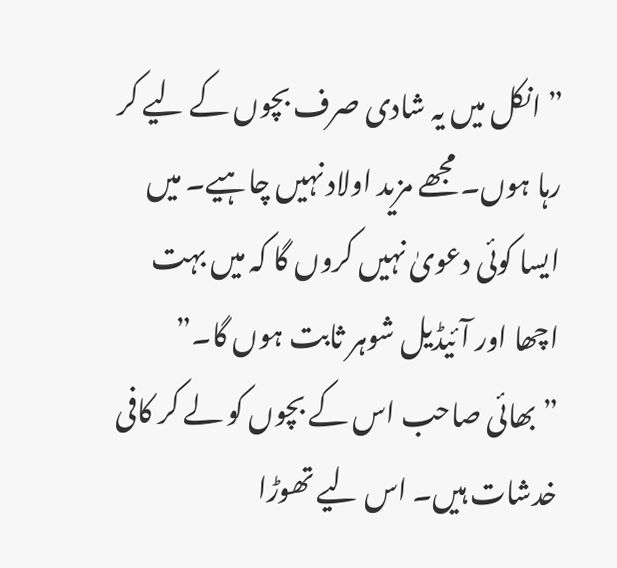” انکل میں یہ شادی صرف بچوں کے لیے کر رہا ہوں۔ مجھے مزید اولاد نہیں چاہیے۔ میں ایسا کوئی دعویٰ نہیں کروں گا کہ میں بہت اچھا اور آئیڈیل شوہر ثابت ہوں گا۔”
” بھائی صاحب اس کے بچوں کو لے کر کافی خدشات ہیں۔ اس لیے تھوڑا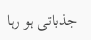جذباتی ہو رہا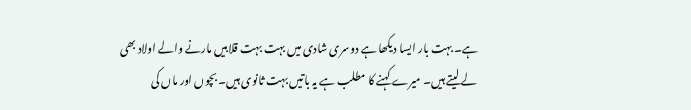ہے۔ بہت بار ایسا دیکھا ہے دوسری شادی میں بہت بہت قلابیں مارنے والے اولاد بھی لے لیتے ہیں۔ میرے کہنے کا مطلب ہے یہ باتیں بہت ثانوی ہیں۔ بچوں اور ماں کی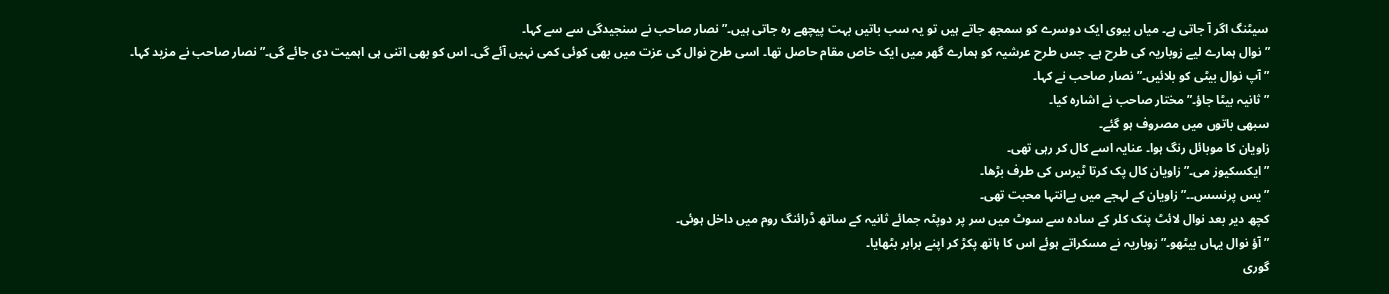سیٹنگ اگر آ جاتی ہے۔ میاں بیوی ایک دوسرے کو سمجھ جاتے ہیں تو یہ سب باتیں بہت پیچھے رہ جاتی ہیں۔” نصار صاحب نے سنجیدگی سے سے کہا۔
” نوال ہمارے لیے زوباریہ کی طرح ہے۔ جس طرح عرشیہ کو ہمارے گھر میں ایک خاص مقام حاصل تھا۔ اسی طرح نوال کی عزت میں بھی کوئی کمی نہیں آئے گی۔ اس کو بھی اتنی ہی اہمیت دی جائے گی۔” نصار صاحب نے مزید کہا۔
” آپ نوال بیٹی کو بلائیں۔” نصار صاحب نے کہا۔
” ثانیہ بیٹا جاؤ۔” مختار صاحب نے اشارہ کیا۔
سبھی باتوں میں مصروف ہو گئے۔
زاویان کا موبائل رنگ ہوا۔ عنایہ اسے کال کر رہی تھی۔
” ایکسکیوز می۔” زاویان کال پک کرتا ٹیرس کی طرف بڑھا۔
” یس پرنسس۔۔” زاویان کے لہجے میں بےانتہا محبت تھی۔
کچھ دیر بعد نوال لائٹ پنک کلر کے سادہ سے سوٹ میں سر پر دوپٹہ جمائے ثانیہ کے ساتھ ڈرائنگ روم میں داخل ہوئی۔
” آؤ نوال یہاں بیٹھو۔” زوباریہ نے مسکراتے ہوئے اس کا ہاتھ پکڑ کر اپنے برابر بٹھایا۔
گوری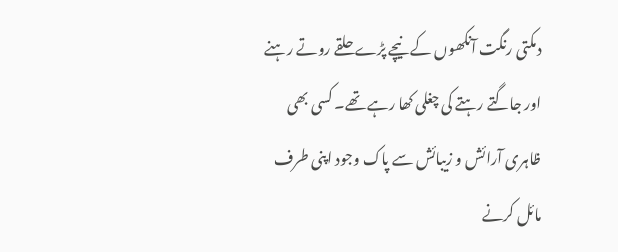دمکتی رنگت آنکھوں کے نیچے پڑے حلقے روتے رہنے اور جاگتے رہتے کی چغلی کھا رہے تھے۔ کسی بھی ظاہری آرائش و زیبائش سے پاک وجود اپنی طرف مائل کرنے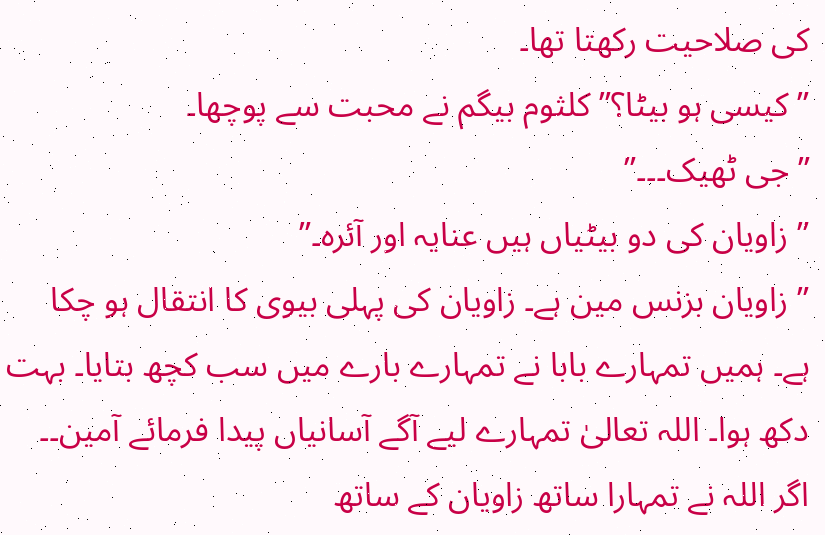کی صلاحیت رکھتا تھا۔
” کیسی ہو بیٹا؟” کلثوم بیگم نے محبت سے پوچھا۔
” جی ٹھیک۔۔۔”
” زاویان کی دو بیٹیاں ہیں عنایہ اور آئرہ۔”
” زاویان بزنس مین ہے۔ زاویان کی پہلی بیوی کا انتقال ہو چکا ہے۔ ہمیں تمہارے بابا نے تمہارے بارے میں سب کچھ بتایا۔ بہت دکھ ہوا۔ اللہ تعالیٰ تمہارے لیے آگے آسانیاں پیدا فرمائے آمین۔۔ اگر اللہ نے تمہارا ساتھ زاویان کے ساتھ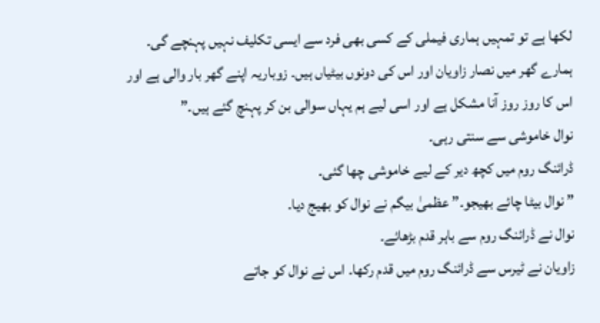لکھا ہے تو تمہیں ہماری فیملی کے کسی بھی فرد سے ایسی تکلیف نہیں پہنچے گی۔
ہمارے گھر میں نصار زاویان اور اس کی دونوں بیٹیاں ہیں۔ زوباریہ اپنے گھر بار والی ہے اور اس کا روز روز آنا مشکل ہے اور اسی لیے ہم یہاں سوالی بن کر پہنچ گئے ہیں۔”
نوال خاموشی سے سنتی رہی۔
ڈرائنگ روم میں کچھ دیر کے لیے خاموشی چھا گئی۔
” نوال بیٹا چائے بھیجو۔” عظمیٰ بیگم نے نوال کو بھیج دیا۔
نوال نے ڈرائنگ روم سے باہر قدم بڑھائے۔
زاویان نے ٹیرس سے ڈرائنگ روم میں قدم رکھا۔ اس نے نوال کو جاتے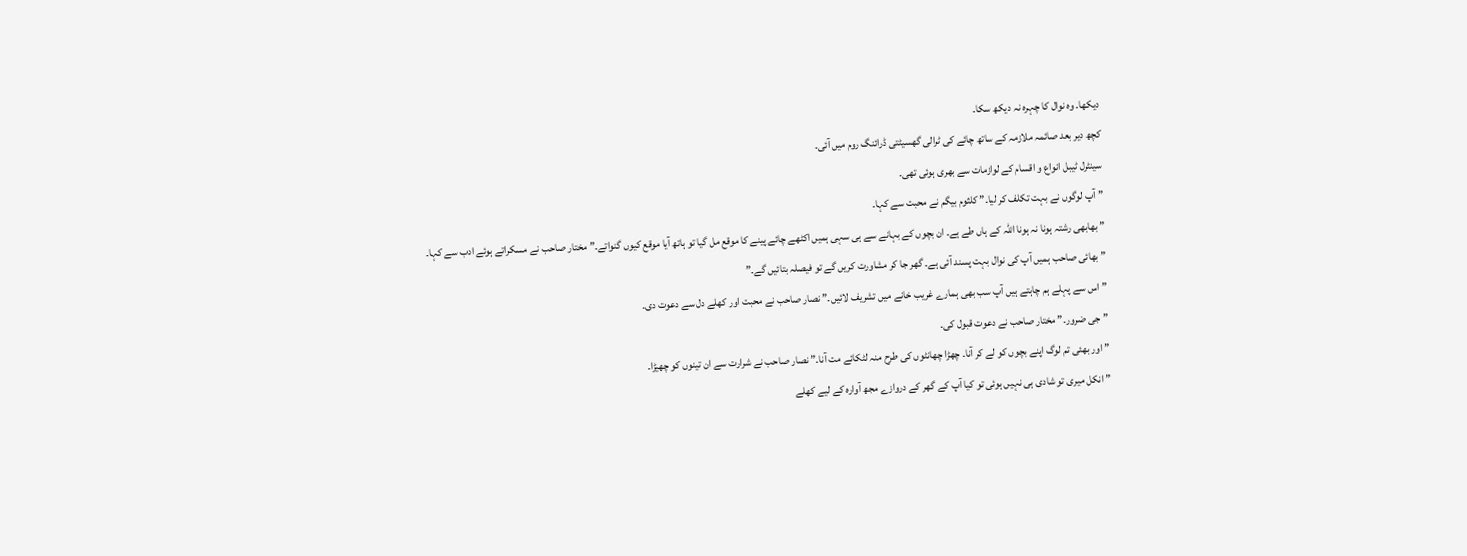دیکھا۔ وہ نوال کا چہرہ نہ دیکھ سکا۔
کچھ دیر بعد صائمہ ملازمہ کے ساتھ چائے کی ٹرالی گھسیٹتی ڈرائنگ روم میں آئی۔
سینٹرل ٹیبل انواع و اقسام کے لوازمات سے بھری ہوئی تھی۔
” آپ لوگوں نے بہت تکلف کر لیا۔” کلثوم بیگم نے محبت سے کہا۔
” بھابھی رشتہ ہونا نہ ہونا اللہ کے ہاں طے ہے۔ ان بچوں کے بہانے سے ہی سہی ہمیں اکٹھے چائے پینے کا موقع مل گیا تو ہاتھ آیا موقع کیوں گنواتے۔” مختار صاحب نے مسکراتے ہوئے ادب سے کہا۔
” بھائی صاحب ہمیں آپ کی نوال بہت پسند آئی ہے۔ گھر جا کر مشاورت کریں گے تو فیصلہ بتائیں گے۔”
” اس سے پہلے ہم چاہتے ہیں آپ سب بھی ہمارے غریب خانے میں تشریف لائیں۔” نصار صاحب نے محبت اور کھلے دل سے دعوت دی۔
” جی ضرور۔” مختار صاحب نے دعوت قبول کی۔
” اور بھئی تم لوگ اپنے بچوں کو لے کر آنا۔ چھڑا چھانٹوں کی طرح منہ لٹکائے مت آنا۔” نصار صاحب نے شرارت سے ان تینوں کو چھیڑا۔
” انکل میری تو شادی ہی نہیں ہوئی تو کیا آپ کے گھر کے دروازے مجھ آوارہ کے لیے کھلے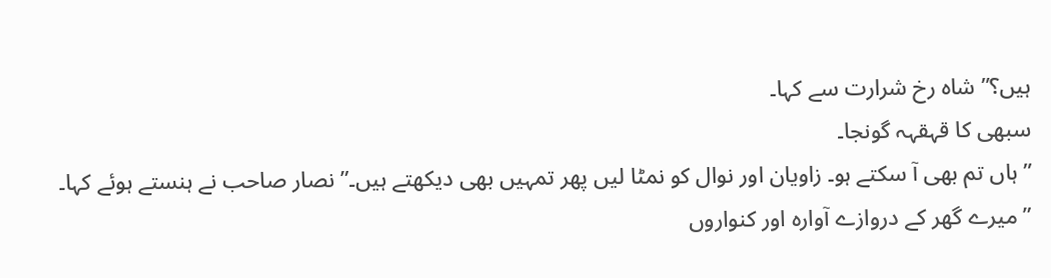ہیں؟” شاہ رخ شرارت سے کہا۔
سبھی کا قہقہہ گونجا۔
” ہاں تم بھی آ سکتے ہو۔ زاویان اور نوال کو نمٹا لیں پھر تمہیں بھی دیکھتے ہیں۔” نصار صاحب نے ہنستے ہوئے کہا۔
” میرے گھر کے دروازے آوارہ اور کنواروں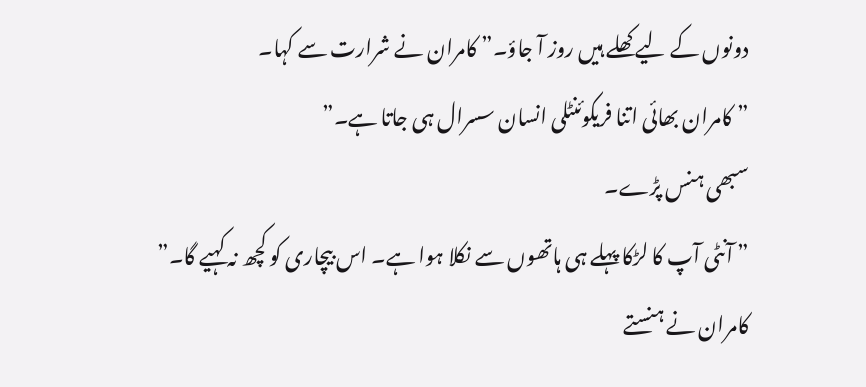دونوں کے لیے کھلے ہیں روز آ جاؤ۔” کامران نے شرارت سے کہا۔
” کامران بھائی اتنا فریکوئنٹلی انسان سسرال ہی جاتا ہے۔”
سبھی ہنس پڑے۔
” آنٹی آپ کا لڑکا پہلے ہی ہاتھوں سے نکلا ہوا ہے۔ اس بیچاری کو کچھ نہ کہیے گا۔” کامران نے ہنستے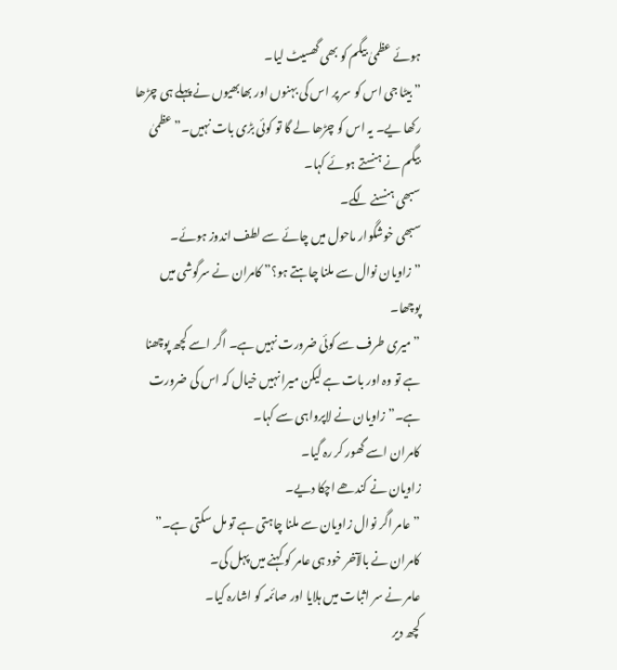ہوئے عظمیٰ بیگم کو بھی گھسیٹ لیا۔
” بیٹا جی اس کو سر پر اس کی بہنوں اور بھابھیوں نے پہلے ہی چڑھا رکھا یے۔ یہ اس کو چڑھا لے گا تو کوئی بڑی بات نہیں۔” عظمیٰ بیگم نے ہنستے ہوئے کہا۔
سبھی ہنسنے لگے۔
سبھی خوشگوار ماحول میں چائے سے لطف اندوز ہوئے۔
” زاویان نوال سے ملنا چاہتے ہو؟” کامران نے سرگوشی میں پوچھا۔
” میری طرف سے کوئی ضرورت نہیں ہے۔ اگر اسے کچھ پوچھنا ہے تو وہ اور بات ہے لیکن میرا نہیں خیال کہ اس کی ضرورت ہے۔” زاویان نے لاپرواہی سے کہا۔
کامران اسے گھور کر رہ گیا۔
زاویان نے کندھے اچکا دیے۔
” عامر اگر نوال زاویان سے ملنا چاہتی ہے تو مل سکتی ہے۔” کامران نے بالآخر خود ہی عامر کو کہنے میں پہل کی۔
عامر نے سر اثبات میں ہلایا اور صائمہ کو اشارہ کیا۔
کچھ دیر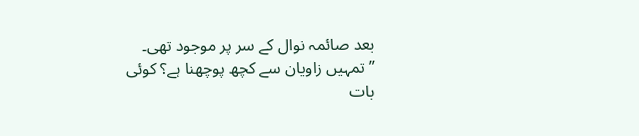بعد صائمہ نوال کے سر پر موجود تھی۔
” تمہیں زاویان سے کچھ پوچھنا ہے؟ کوئی بات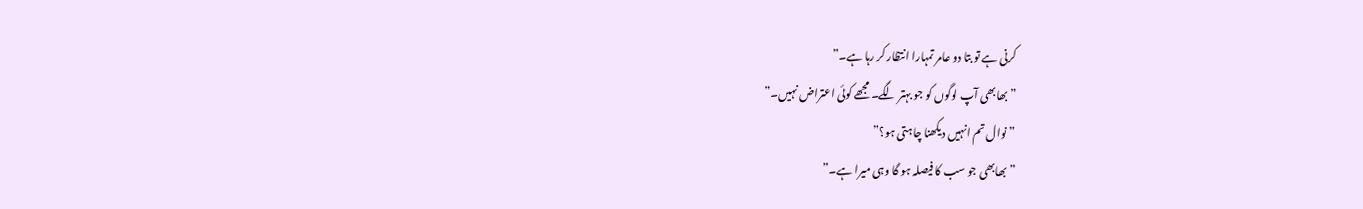کرنی ہے تو بتا دو عامر تمہارا انتظار کر رہا ہے۔”
” بھابھی آپ لوگوں کو جو بہتر لگے۔ مجھے کوئی اعتراض نہیں۔”
” نوال تم انہیں دیکھنا چاہتی ہو؟”
” بھابھی جو سب کا فیصلہ ہو گا وہی میرا ہے۔”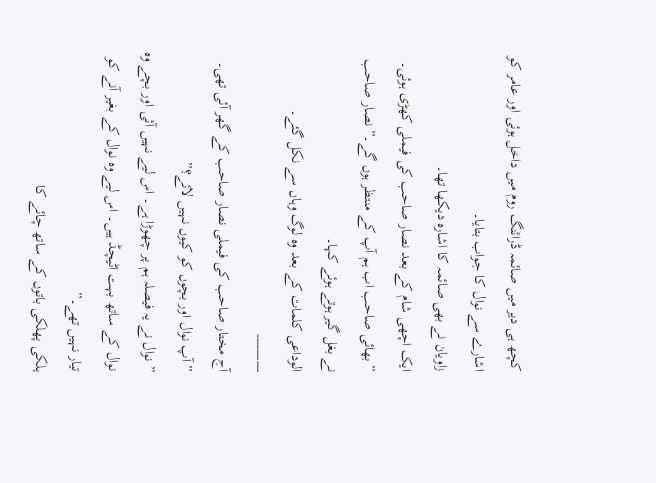کچھ ہی دیر میں صائمہ ڈرائنگ روم میں داخل ہوئی اور عامر کو اشارے سے نوال کا جواب بتایا۔
زاویان نے بھی صائمہ کا اشارہ دیکھا تھا۔
ایک اچھی شام کے بعد نصار صاحب کی فیملی کھڑی ہوئی۔
” بھائی صاحب اب ہم آپ کے منتظر ہوں گے۔” نصار صاحب نے بغل گیر ہوتے ہوئے کہا۔
الوداعی کلمات کے بعد وہ لوگ وہاں سے نکل گئے۔
———-
آج مختار صاحب کی فیملی نصار صاحب کے گھر آئی تھی۔
” آپ نوال اور بچوں کو کیوں نہیں لائے؟”
” نوال نے یہ فیصلہ ہم پر چھوڑا ہے۔ اس لیے نہیں آئی اور بچے وہ نوال کے ساتھ بہت اٹیچڈ ہیں۔ اس لیے وہ نوال کے بغیر آنے کو تیار نہیں تھے۔”
ہلکی پھلکی باتوں کے ساتھ چائے کا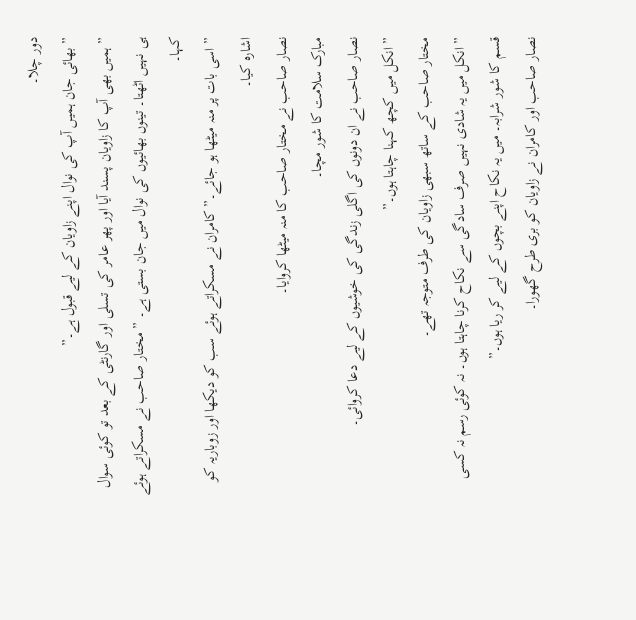دور چلا۔
” بھائی جان ہمیں آپ کی نوال اپنے زاویان کے لیے قبول ہے۔”
” ہمیں بھی آپ کا زاویان پسند آیا اور پھر عامر کی تسلی اور گارنٹی کے بعد تو کوئی سوال ہی نہیں اٹھتا۔ تینوں بھائیوں کی نوال میں جان بستی ہے۔ ” مختار صاحب نے مسکراتے ہوئے کہا۔
” اسی بات پر منہ میٹھا ہو جائے۔” کامران نے مسکراتے ہوئے سب کو دیکھا اور زوباریہ کو اشارہ کیا۔
نصار صاحب نے مختار صاحب کا منہ میٹھا کروایا۔
مبارک سلامت کا شور مچا۔
نصار صاحب نے ان دونوں کی اگلی زندگی کی خوشیوں کے لیے دعا کروائی۔
” انکل میں کچھ کہنا چاہتا ہوں۔”
مختار صاحب کے ساتھ سبھی زاویان کی طرف متوجہ تھے۔
” انکل میں یہ شادی نہیں صرف سادگی سے نکاح کرنا چاہتا ہوں۔ نہ کوئی رسم نہ کسی قسم کا شور شرابہ۔ میں یہ نکاح اپنے بچوں کے لیے کر ریا ہوں۔”
نصار صاحب اور کامران نے زاویان کو بری طرح گھورا۔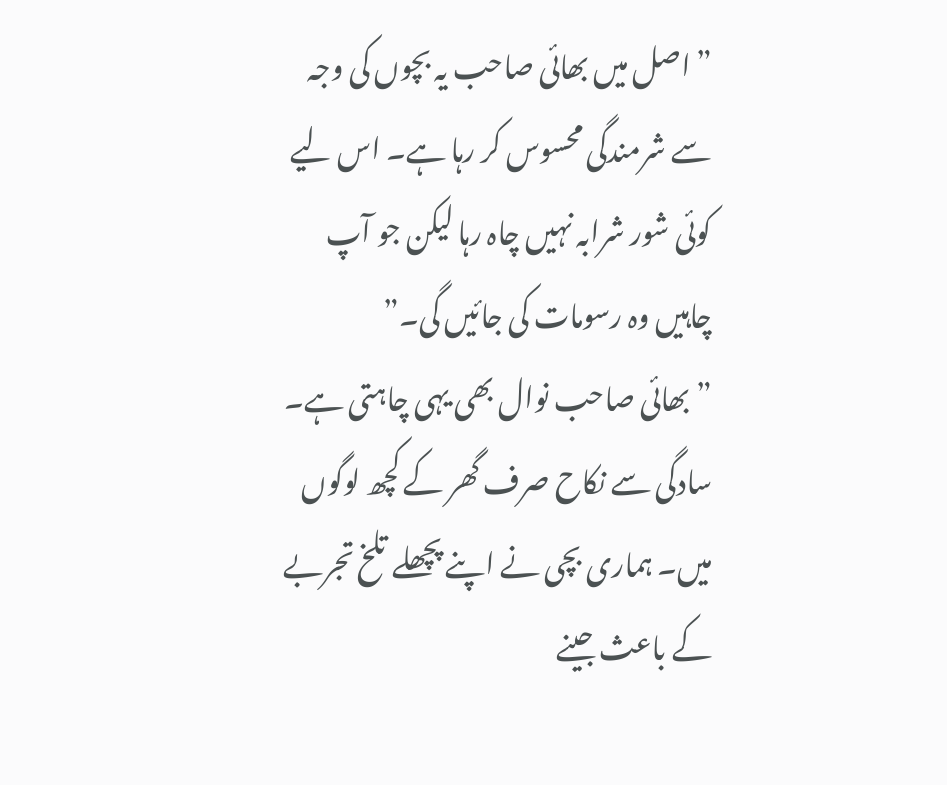” اصل میں بھائی صاحب یہ بچوں کی وجہ سے شرمندگی محسوس کر رہا ہے۔ اس لیے کوئی شور شرابہ نہیں چاہ رہا لیکن جو آپ چاہیں وہ رسومات کی جائیں گی۔”
” بھائی صاحب نوال بھی یہی چاہتی ہے۔ سادگی سے نکاح صرف گھر کے کچھ لوگوں میں۔ ہماری بچی نے اپنے پچھلے تلخ تجربے کے باعث جینے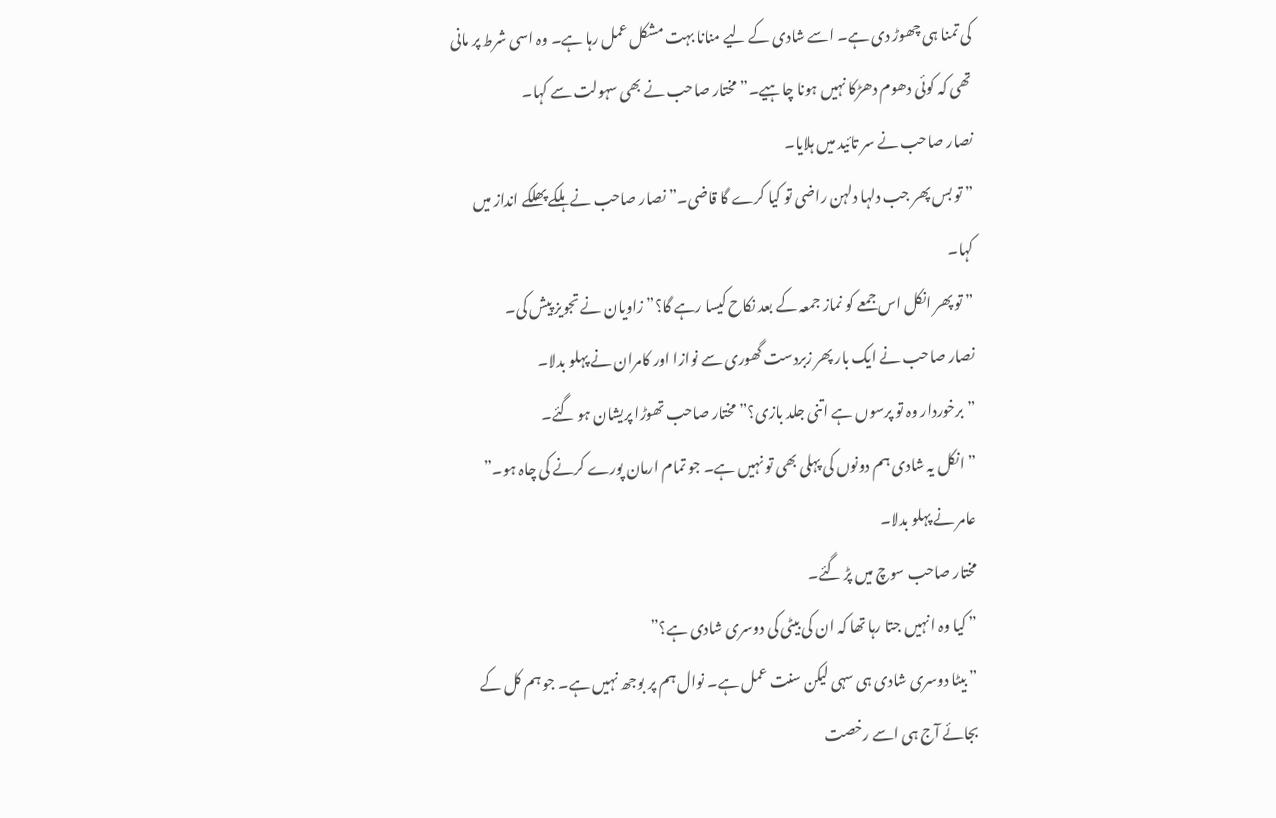کی تمنا ہی چھوڑ دی ہے۔ اسے شادی کے لیے منانا بہت مشکل عمل رہا ہے۔ وہ اسی شرط پر مانی تھی کہ کوئی دھوم دھڑکا نہیں ہونا چاہیے۔” مختار صاحب نے بھی سہولت سے کہا۔
نصار صاحب نے سر تائید میں ہلایا۔
” تو بس پھر جب دلہا دلہن راضی تو کیا کرے گا قاضی۔” نصار صاحب نے ہلکے پھلکے انداز میں کہا۔
” تو پھر انکل اس جمعے کو نماز جمعہ کے بعد نکاح کیسا رہے گا؟” زاویان نے تجویز پیش کی۔
نصار صاحب نے ایک بار پھر زبردست گھوری سے نوازا اور کامران نے پہلو بدلا۔
” برخوردار وہ تو پرسوں ہے اتنی جلد بازی؟” مختار صاحب تھوڑا پریشان ہو گئے۔
” انکل یہ شادی ہم دونوں کی پہلی بھی تو نہیں ہے۔ جو تمام ارمان پورے کرنے کی چاہ ہو۔”
عامر نے پہلو بدلا۔
مختار صاحب سوچ میں پڑ گئے۔
” کیا وہ انہیں جتا رہا تھا کہ ان کی بیٹی کی دوسری شادی ہے؟”
” بیٹا دوسری شادی ہی سہی لیکن سنت عمل ہے۔ نوال ہم پر بوجھ نہیں ہے۔ جو ہم کل کے بجائے آج ہی اسے رخصت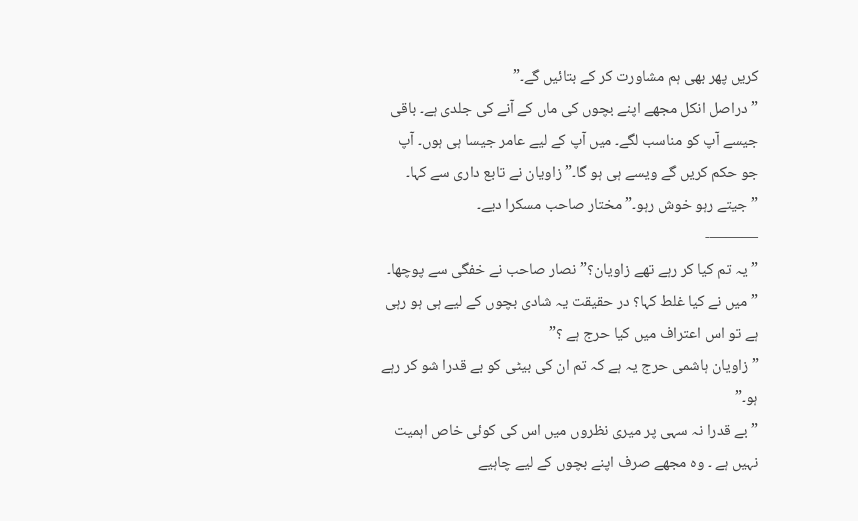کریں پھر بھی ہم مشاورت کر کے بتائیں گے۔”
” دراصل انکل مجھے اپنے بچوں کی ماں کے آنے کی جلدی ہے۔ باقی جیسے آپ کو مناسب لگے۔ میں آپ کے لیے عامر جیسا ہی ہوں۔ آپ جو حکم کریں گے ویسے ہی ہو گا۔” زاویان نے تابع داری سے کہا۔
” جیتے رہو خوش رہو۔” مختار صاحب مسکرا دیے۔
———-
” یہ تم کیا کر رہے تھے زاویان؟” نصار صاحب نے خفگی سے پوچھا۔
” میں نے کیا غلط کہا؟ در حقیقت یہ شادی بچوں کے لیے ہی ہو رہی ہے تو اس اعتراف میں کیا حرج ہے ؟”
” زاویان ہاشمی حرج یہ ہے کہ تم ان کی بیٹی کو بے قدرا شو کر رہے ہو۔”
” بے قدرا نہ سہی پر میری نظروں میں اس کی کوئی خاص اہمیت نہیں ہے ۔ وہ مجھے صرف اپنے بچوں کے لیے چاہیے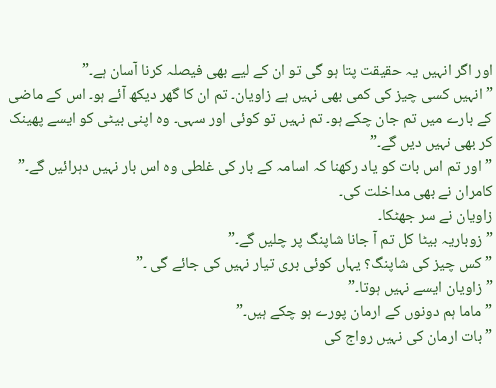اور اگر انہیں یہ حقیقت پتا ہو گی تو ان کے لیے بھی فیصلہ کرنا آسان ہے۔”
” انہیں کسی چیز کی کمی بھی نہیں ہے زاویان۔ تم ان کا گھر دیکھ آئے ہو۔ اس کے ماضی کے بارے میں تم جان چکے ہو۔ تم نہیں تو کوئی اور سہی۔ وہ اپنی بیٹی کو ایسے پھینک کر بھی نہیں دیں گے۔”
” اور تم اس بات کو یاد رکھنا کہ اسامہ کے بار کی غلطی وہ اس بار نہیں دہرائیں گے۔” کامران نے بھی مداخلت کی۔
زاویان نے سر جھٹکا۔
” زوباریہ بیٹا کل تم آ جانا شاپنگ پر چلیں گے۔”
” کس چیز کی شاپنگ؟ یہاں کوئی بری تیار نہیں کی جائے گی ۔”
” زاویان ایسے نہیں ہوتا۔”
” ماما ہم دونوں کے ارمان پورے ہو چکے ہیں۔”
” بات ارمان کی نہیں رواج کی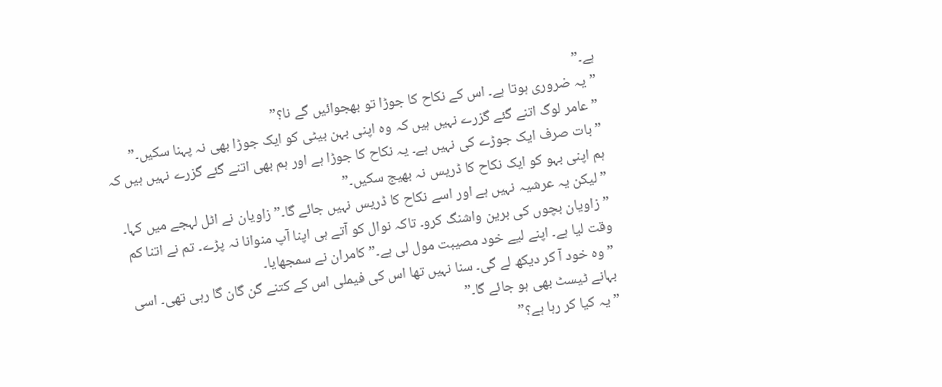ہے۔”
” یہ ضروری ہوتا ہے۔ اس کے نکاح کا جوڑا تو بھجوائیں گے نا؟”
” عامر لوگ اتنے گئے گزرے نہیں ہیں کہ وہ اپنی بہن بیٹی کو ایک جوڑا بھی نہ پہنا سکیں۔”
” بات صرف ایک جوڑے کی نہیں ہے۔ یہ نکاح کا جوڑا ہے اور ہم بھی اتنے گئے گزرے نہیں ہیں کہ ہم اپنی بہو کو ایک نکاح کا ڈریس نہ بھیج سکیں۔”
” لیکن یہ عرشیہ نہیں ہے اور اسے نکاح کا ڈریس نہیں جائے گا۔” زاویان نے اٹل لہجے میں کہا۔
” زاویان بچوں کی برین واشنگ کرو۔ تاکہ نوال کو آتے ہی اپنا آپ منوانا نہ پڑے۔ تم نے اتنا کم وقت لیا ہے۔ اپنے لیے خود مصیبت مول لی ہے۔” کامران نے سمجھایا۔
” وہ خود آ کر دیکھ لے گی۔ سنا نہیں تھا اس کی فیملی اس کے کتنے گن گان گا رہی تھی۔ اسی بہانے ٹیسٹ بھی ہو جائے گا۔”
” یہ کیا کر رہا ہے؟”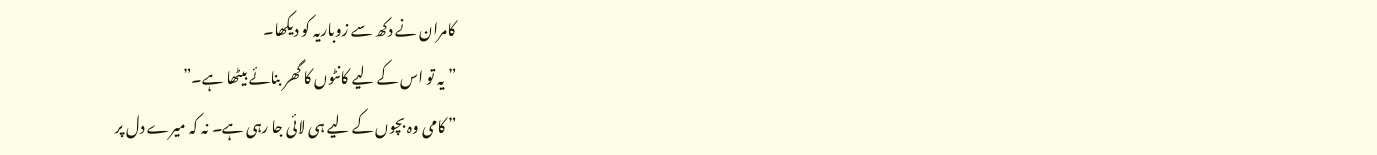کامران نے دکھ سے زوباریہ کو دیکھا۔
” یہ تو اس کے لیے کانٹوں کا گھر بنائے بیٹھا ہے۔”
” کامی وہ بچوں کے لیے ہی لائی جا رہی ہے۔ نہ کہ میرے دل پر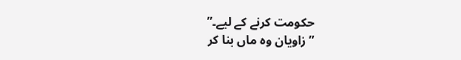حکومت کرنے کے لیے۔”
” زاویان وہ ماں بنا کر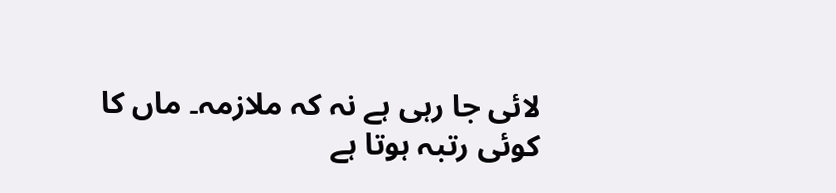لائی جا رہی ہے نہ کہ ملازمہ۔ ماں کا کوئی رتبہ ہوتا ہے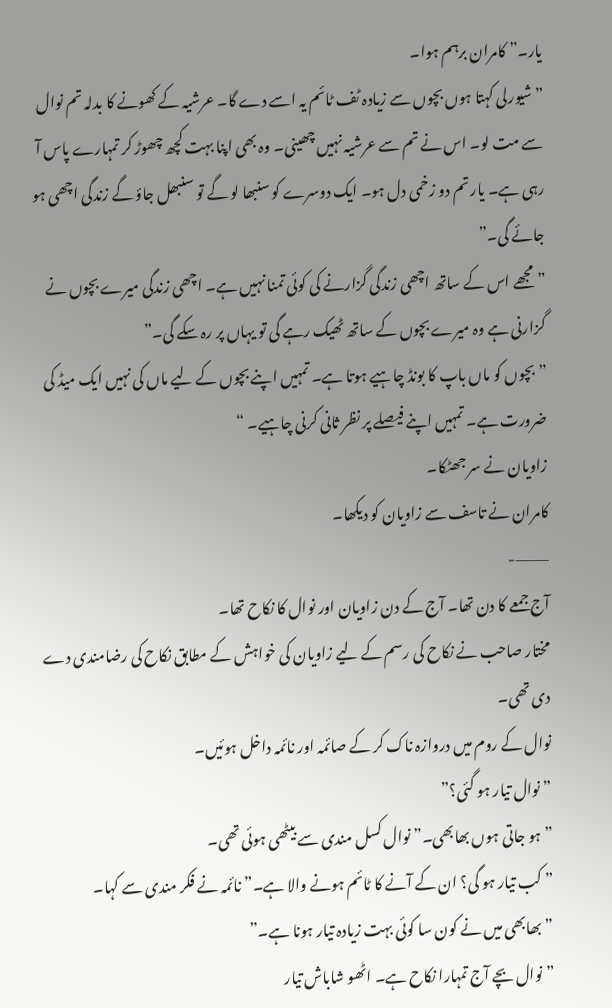یار۔” کامران برہم ہوا۔
” شیورلی کہتا ہوں بچوں سے زیادہ ٹف ٹائم یہ اسے دے گا۔ عرشیہ کے کھونے کا بدلہ تم نوال سے مت لو۔ اس نے تم سے عرشیہ نہیں چھینی۔ وہ بھی اپنا بہت کچھ چھوڑ کر تمہارے پاس آ رہی ہے۔ یار تم دو زخمی دل ہو۔ ایک دوسرے کو سنبھا لو گے تو سنبھل جاؤ گے زندگی اچھی ہو جائے گی۔”
” مجھے اس کے ساتھ اچھی زندگی گزارنے کی کوئی تمنا نہیں ہے۔ اچھی زندگی میرے بچوں نے گزارنی ہے وہ میرے بچوں کے ساتھ ٹھیک رہے گی تو یہاں پر رہ سکے گی۔”
” بچوں کو ماں باپ کا بونڈ چاہیے ہوتا ہے۔ تمہیں اپنے بچوں کے لیے ماں کی نہیں ایک میڈ کی ضرورت ہے۔ تمہیں اپنے فیصلے پر نظر ثانی کرنی چاہیے۔ “
زاویان نے سر جھٹکا۔
کامران نے تاسف سے زاویان کو دیکھا۔
———-
آج جمعے کا دن تھا۔ آج کے دن زاویان اور نوال کا نکاح تھا۔
مختار صاحب نے نکاح کی رسم کے لیے زاویان کی خواہش کے مطابق نکاح کی رضامندی دے دی تھی۔
نوال کے روم میں دروازہ ناک کر کے صائمہ اور نائمہ داخل ہوئیں۔
” نوال تیار ہو گئی؟”
” ہو جاتی ہوں بھابھی۔” نوال کسل مندی سے بیٹھی ہوئی تھی۔
” کب تیار ہو گی؟ ان کے آنے کا ٹائم ہونے والا ہے۔” نائمہ نے فکر مندی سے کہا۔
” بھابھی میں نے کون سا کوئی بہت زیادہ تیار ہونا ہے۔”
” نوال بچے آج تمہارا نکاح ہے۔ اٹھو شاباش تیار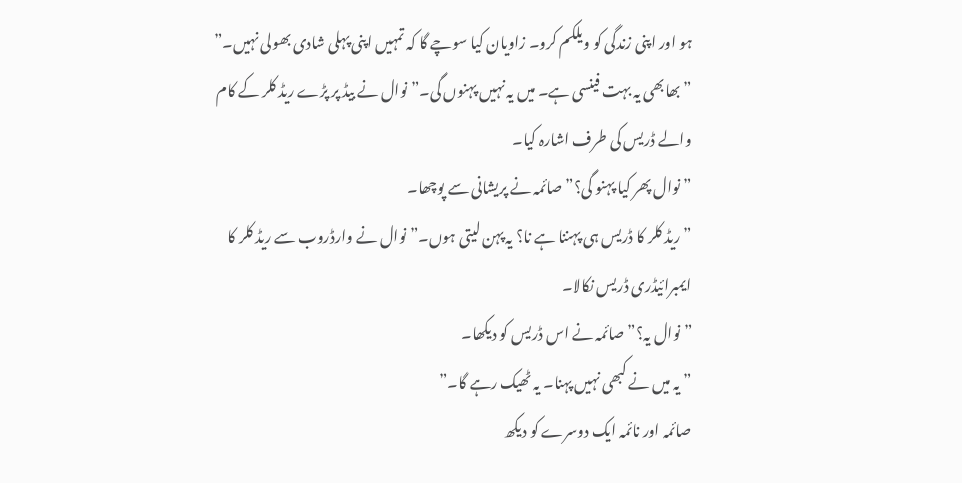ہو اور اپنی زندگی کو ویلکم کرو۔ زاویان کیا سوچے گا کہ تمہیں اپنی پہلی شادی بھولی نہیں۔”
” بھابھی یہ بہت فینسی ہے۔ میں یہ نہیں پہنوں گی۔” نوال نے بیڈ پر پڑے ریڈ کلر کے کام والے ڈریس کی طرف اشارہ کیا۔
” نوال پھر کیا پہنو گی؟” صائمہ نے پریشانی سے پوچھا۔
” ریڈ کلر کا ڈریس ہی پہننا ہے نا؟ یہ پہن لیتی ہوں۔” نوال نے وارڈروب سے ریڈ کلر کا ایمبرائیڈری ڈریس نکالا۔
” نوال یہ؟” صائمہ نے اس ڈریس کو دیکھا۔
” یہ میں نے کبھی نہیں پہنا۔ یہ ٹھیک رہے گا۔”
صائمہ اور نائمہ ایک دوسرے کو دیکھ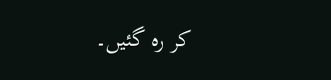کر رہ گئیں۔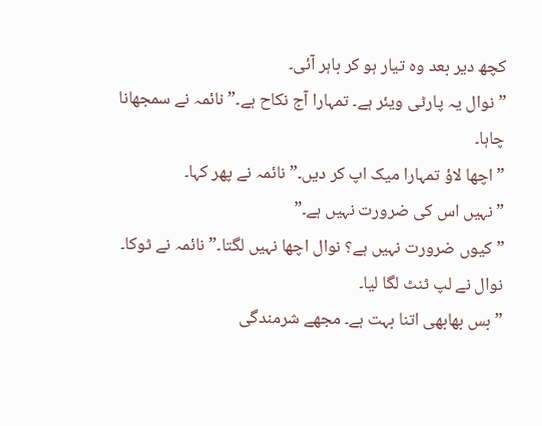کچھ دیر بعد وہ تیار ہو کر باہر آئی۔
” نوال یہ پارٹی ویئر ہے۔ تمہارا آج نکاح ہے۔” نائمہ نے سمجھانا چاہا۔
” اچھا لاؤ تمہارا میک اپ کر دیں۔” نائمہ نے پھر کہا۔
” نہیں اس کی ضرورت نہیں ہے۔”
” کیوں ضرورت نہیں ہے؟ نوال اچھا نہیں لگتا۔” نائمہ نے ٹوکا۔
نوال نے لپ ٹنٹ لگا لیا۔
” بس بھابھی اتنا بہت ہے۔ مجھے شرمندگی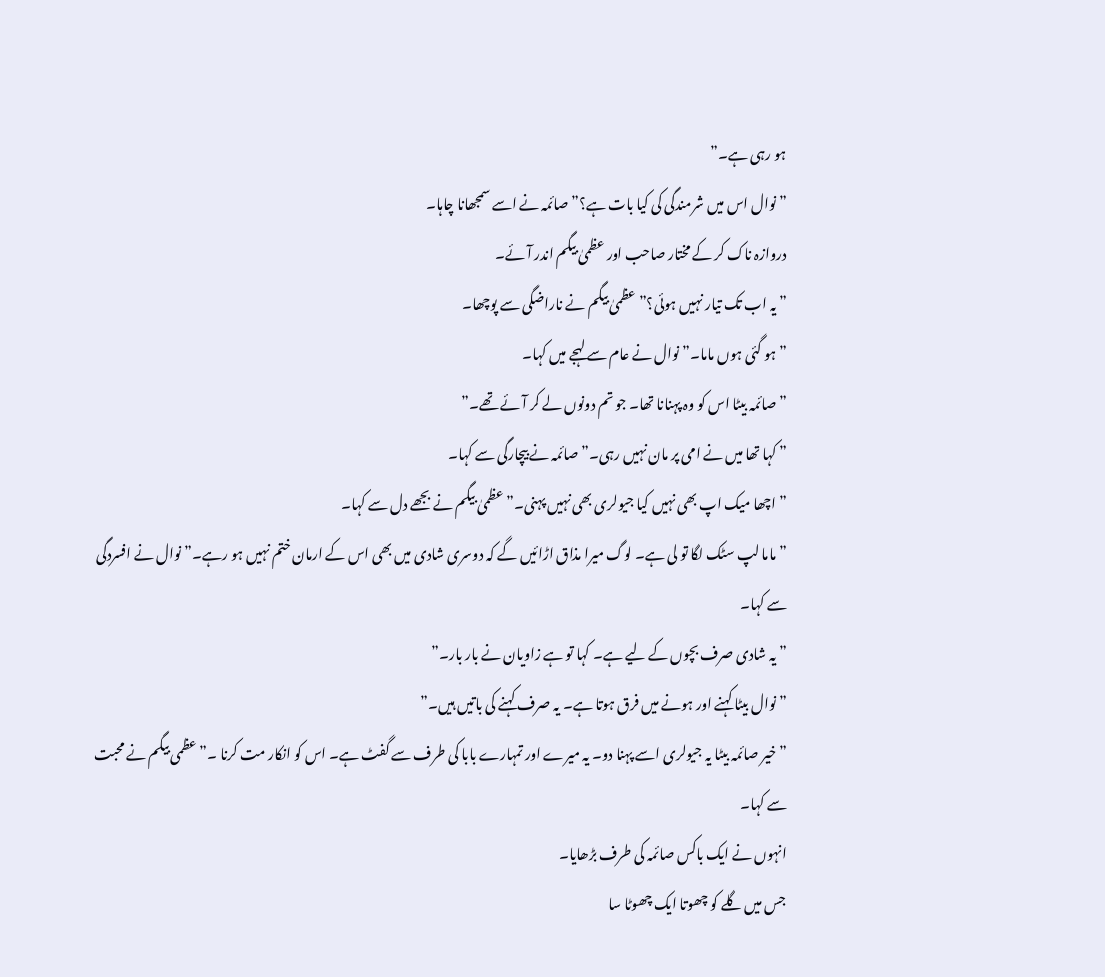ہو رہی ہے۔”
” نوال اس میں شرمندگی کی کیا بات ہے؟” صائمہ نے اسے سمجھانا چاہا۔
دروازہ ناک کر کے مختار صاحب اور عظمیٰ بیگم اندر آئے۔
” یہ اب تک تیار نہیں ہوئی؟” عظمیٰ بیگم نے ناراضگی سے پوچھا۔
” ہو گئی ہوں ماما۔” نوال نے عام سے لہجے میں کہا۔
” صائمہ بیٹا اس کو وہ پہنانا تھا۔ جو تم دونوں لے کر آئے تھے۔”
” کہا تھا میں نے امی پر مان نہیں رہی۔” صائمہ نے بیچارگی سے کہا۔
” اچھا میک اپ بھی نہیں کیا جیولری بھی نہیں پہنی۔” عظمیٰ بیگم نے بجھے دل سے کہا۔
” ماما لپ سٹک لگا تو لی ہے۔ لوگ میرا مذاق اڑائیں گے کہ دوسری شادی میں بھی اس کے ارمان ختم نہیں ہو رہے۔” نوال نے افسردگی سے کہا۔
” یہ شادی صرف بچوں کے لیے ہے۔ کہا تو ہے زاویان نے بار بار۔”
” نوال بیٹا کہنے اور ہونے میں فرق ہوتا ہے۔ یہ صرف کہنے کی باتیں ہیں۔”
” خیر صائمہ بیٹا یہ جیولری اسے پہنا دو۔ یہ میرے اور تمہارے بابا کی طرف سے گفٹ ہے۔ اس کو انکار مت کرنا ۔” عظمی بیگم نے محبت سے کہا۔
انہوں نے ایک باکس صائمہ کی طرف بڑھایا۔
جس میں گلے کو چھوتا ایک چھوٹا سا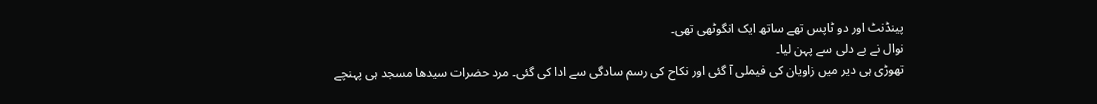پینڈنٹ اور دو ٹاپس تھے ساتھ ایک انگوٹھی تھی۔
نوال نے بے دلی سے پہن لیا۔
تھوڑی ہی دیر میں زاویان کی فیملی آ گئی اور نکاح کی رسم سادگی سے ادا کی گئی۔ مرد حضرات سیدھا مسجد ہی پہنچے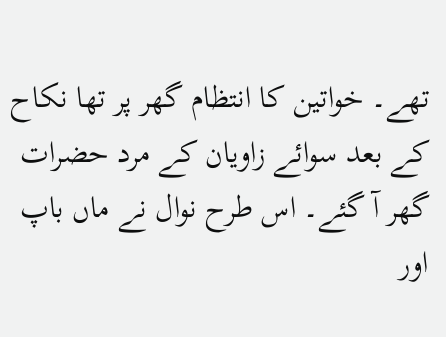تھے۔ خواتین کا انتظام گھر پر تھا نکاح کے بعد سوائے زاویان کے مرد حضرات گھر آ گئے۔ اس طرح نوال نے ماں باپ اور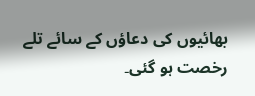بھائیوں کی دعاؤں کے سائے تلے رخصت ہو گئی۔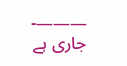———-
جاری ہے